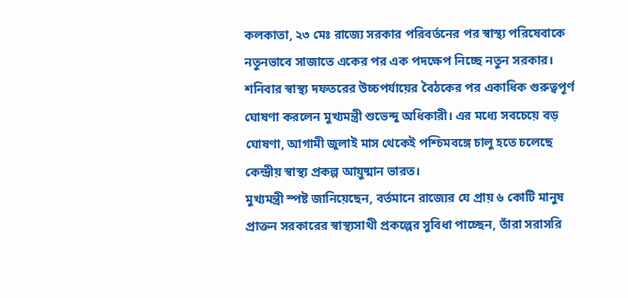কলকাতা, ২৩ মেঃ রাজ্যে সরকার পরিবর্তনের পর স্বাস্থ্য পরিষেবাকে নতুনভাবে সাজাতে একের পর এক পদক্ষেপ নিচ্ছে নতুন সরকার। শনিবার স্বাস্থ্য দফতরের উচ্চপর্যায়ের বৈঠকের পর একাধিক গুরুত্বপূর্ণ ঘোষণা করলেন মুখ্যমন্ত্রী শুভেন্দু অধিকারী। এর মধ্যে সবচেয়ে বড় ঘোষণা, আগামী জুলাই মাস থেকেই পশ্চিমবঙ্গে চালু হতে চলেছে কেন্দ্রীয় স্বাস্থ্য প্রকল্প আয়ুষ্মান ভারত।
মুখ্যমন্ত্রী স্পষ্ট জানিয়েছেন, বর্তমানে রাজ্যের যে প্রায় ৬ কোটি মানুষ প্রাক্তন সরকারের স্বাস্থ্যসাথী প্রকল্পের সুবিধা পাচ্ছেন, তাঁরা সরাসরি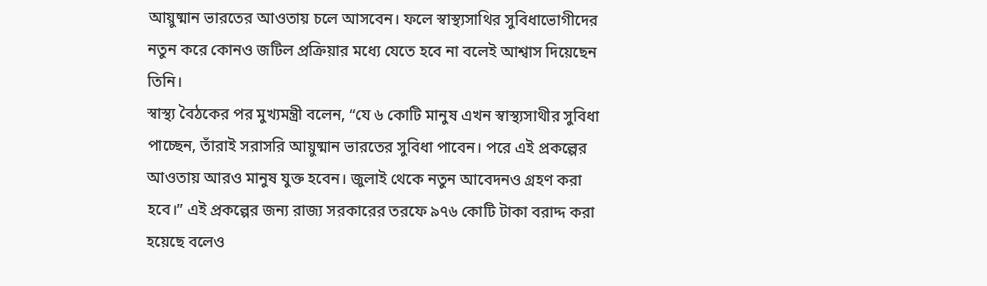আয়ুষ্মান ভারতের আওতায় চলে আসবেন। ফলে স্বাস্থ্যসাথির সুবিধাভোগীদের নতুন করে কোনও জটিল প্রক্রিয়ার মধ্যে যেতে হবে না বলেই আশ্বাস দিয়েছেন তিনি।
স্বাস্থ্য বৈঠকের পর মুখ্যমন্ত্রী বলেন, “যে ৬ কোটি মানুষ এখন স্বাস্থ্যসাথীর সুবিধা পাচ্ছেন, তাঁরাই সরাসরি আয়ুষ্মান ভারতের সুবিধা পাবেন। পরে এই প্রকল্পের আওতায় আরও মানুষ যুক্ত হবেন। জুলাই থেকে নতুন আবেদনও গ্রহণ করা হবে।” এই প্রকল্পের জন্য রাজ্য সরকারের তরফে ৯৭৬ কোটি টাকা বরাদ্দ করা হয়েছে বলেও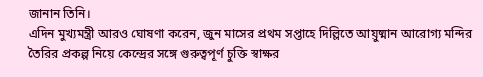জানান তিনি।
এদিন মুখ্যমন্ত্রী আরও ঘোষণা করেন, জুন মাসের প্রথম সপ্তাহে দিল্লিতে আয়ুষ্মান আরোগ্য মন্দির তৈরির প্রকল্প নিয়ে কেন্দ্রের সঙ্গে গুরুত্বপূর্ণ চুক্তি স্বাক্ষর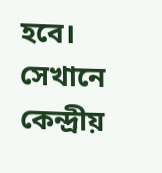হবে। সেখানে কেন্দ্রীয়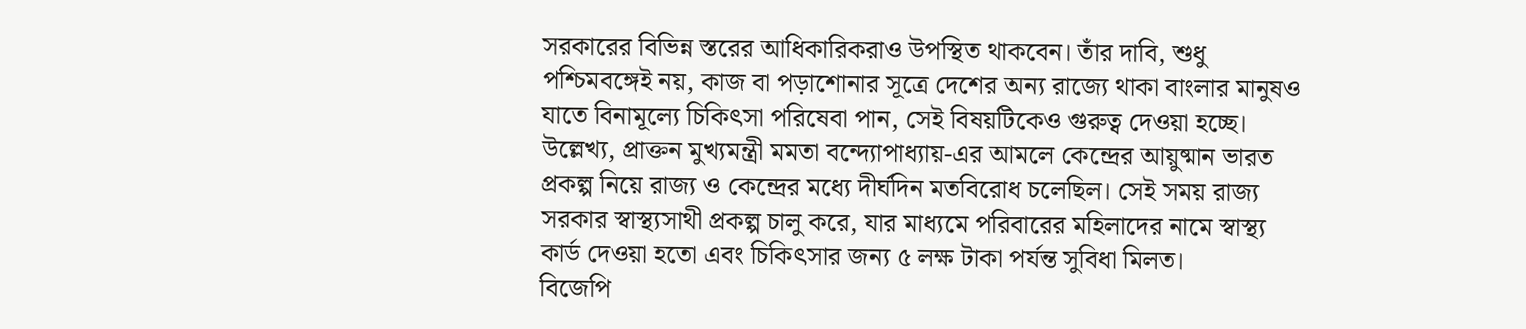সরকারের বিভিন্ন স্তরের আধিকারিকরাও উপস্থিত থাকবেন। তাঁর দাবি, শুধু পশ্চিমবঙ্গেই নয়, কাজ বা পড়াশোনার সূত্রে দেশের অন্য রাজ্যে থাকা বাংলার মানুষও যাতে বিনামূল্যে চিকিৎসা পরিষেবা পান, সেই বিষয়টিকেও গুরুত্ব দেওয়া হচ্ছে।
উল্লেখ্য, প্রাক্তন মুখ্যমন্ত্রী মমতা বন্দ্যোপাধ্যায়-এর আমলে কেন্দ্রের আয়ুষ্মান ভারত প্রকল্প নিয়ে রাজ্য ও কেন্দ্রের মধ্যে দীর্ঘদিন মতবিরোধ চলেছিল। সেই সময় রাজ্য সরকার স্বাস্থ্যসাথী প্রকল্প চালু করে, যার মাধ্যমে পরিবারের মহিলাদের নামে স্বাস্থ্য কার্ড দেওয়া হতো এবং চিকিৎসার জন্য ৫ লক্ষ টাকা পর্যন্ত সুবিধা মিলত।
বিজেপি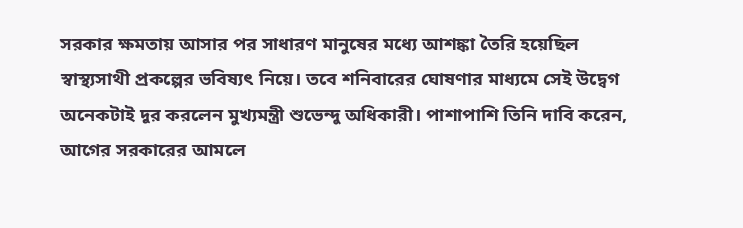সরকার ক্ষমতায় আসার পর সাধারণ মানুষের মধ্যে আশঙ্কা তৈরি হয়েছিল স্বাস্থ্যসাথী প্রকল্পের ভবিষ্যৎ নিয়ে। তবে শনিবারের ঘোষণার মাধ্যমে সেই উদ্বেগ অনেকটাই দূর করলেন মুখ্যমন্ত্রী শুভেন্দু অধিকারী। পাশাপাশি তিনি দাবি করেন, আগের সরকারের আমলে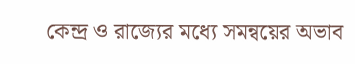কেন্দ্র ও রাজ্যের মধ্যে সমন্বয়ের অভাব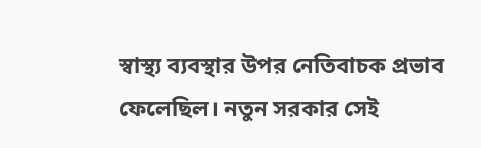স্বাস্থ্য ব্যবস্থার উপর নেতিবাচক প্রভাব ফেলেছিল। নতুন সরকার সেই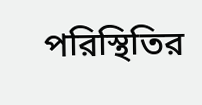পরিস্থিতির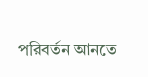পরিবর্তন আনতে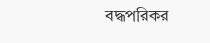বদ্ধপরিকর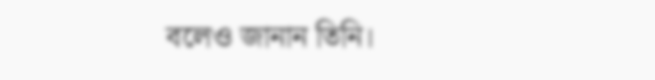বলেও জানান তিনি।